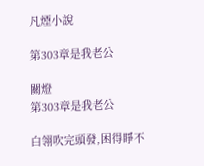凡煙小說

第303章是我老公

關燈
第303章是我老公

白翎吹完頭發,困得睜不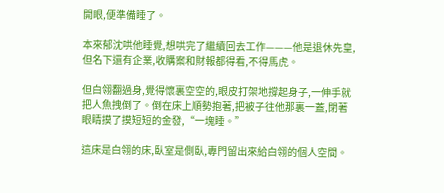開眼,便準備睡了。

本來郁沈哄他睡覺,想哄完了繼續回去工作———他是退休先皇,但名下還有企業,收購案和財報都得看,不得馬虎。

但白翎翻過身,覺得懷裏空空的,眼皮打架地撐起身子,一伸手就把人魚拽倒了。倒在床上順勢抱著,把被子往他那裏一蓋,閉著眼睛摸了摸短短的金發,“一塊睡。”

這床是白翎的床,臥室是側臥,專門留出來給白翎的個人空間。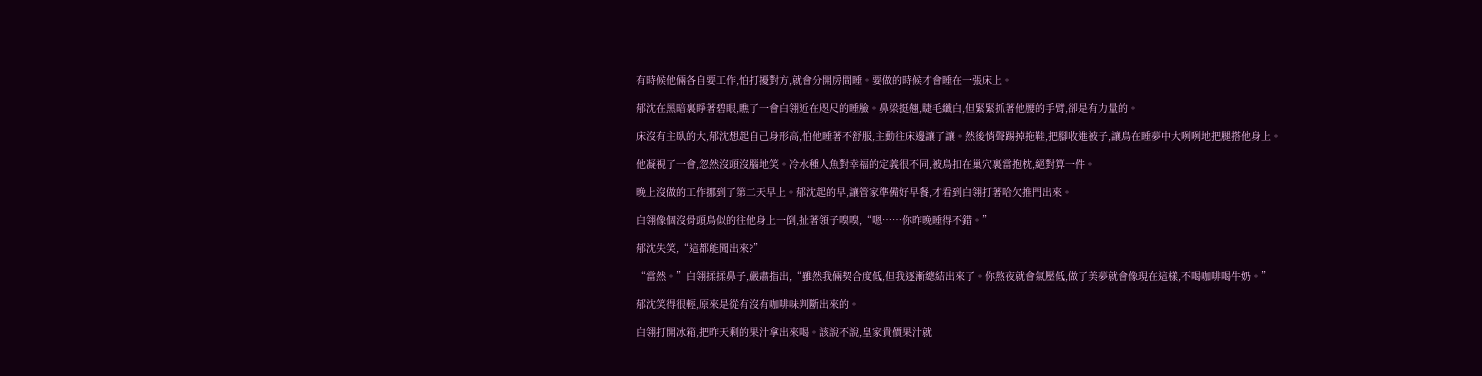有時候他倆各自要工作,怕打擾對方,就會分開房間睡。要做的時候才會睡在一張床上。

郁沈在黑暗裏睜著碧眼,瞧了一會白翎近在咫尺的睡臉。鼻梁挺翹,睫毛纖白,但緊緊抓著他腰的手臂,卻是有力量的。

床沒有主臥的大,郁沈想起自己身形高,怕他睡著不舒服,主動往床邊讓了讓。然後悄聲踢掉拖鞋,把腳收進被子,讓鳥在睡夢中大咧咧地把腿搭他身上。

他凝視了一會,忽然沒頭沒腦地笑。冷水種人魚對幸福的定義很不同,被鳥扣在巢穴裏當抱枕,絕對算一件。

晚上沒做的工作挪到了第二天早上。郁沈起的早,讓管家準備好早餐,才看到白翎打著哈欠推門出來。

白翎像個沒骨頭鳥似的往他身上一倒,扯著領子嗅嗅,“嗯……你昨晚睡得不錯。”

郁沈失笑,“這都能聞出來?”

“當然。”白翎揉揉鼻子,嚴肅指出,“雖然我倆契合度低,但我逐漸總結出來了。你熬夜就會氣壓低,做了美夢就會像現在這樣,不喝咖啡喝牛奶。”

郁沈笑得很輕,原來是從有沒有咖啡味判斷出來的。

白翎打開冰箱,把昨天剩的果汁拿出來喝。該說不說,皇家貴價果汁就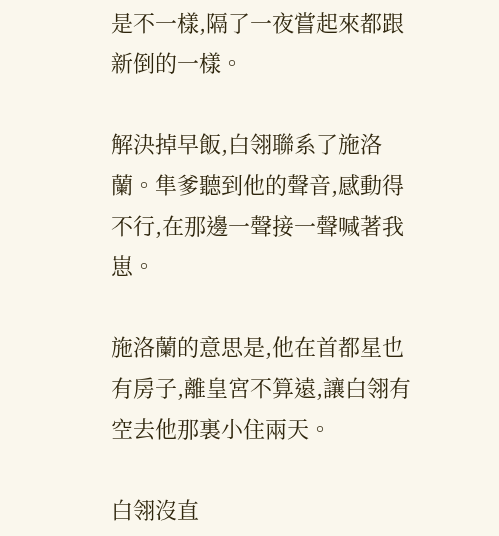是不一樣,隔了一夜嘗起來都跟新倒的一樣。

解決掉早飯,白翎聯系了施洛蘭。隼爹聽到他的聲音,感動得不行,在那邊一聲接一聲喊著我崽。

施洛蘭的意思是,他在首都星也有房子,離皇宮不算遠,讓白翎有空去他那裏小住兩天。

白翎沒直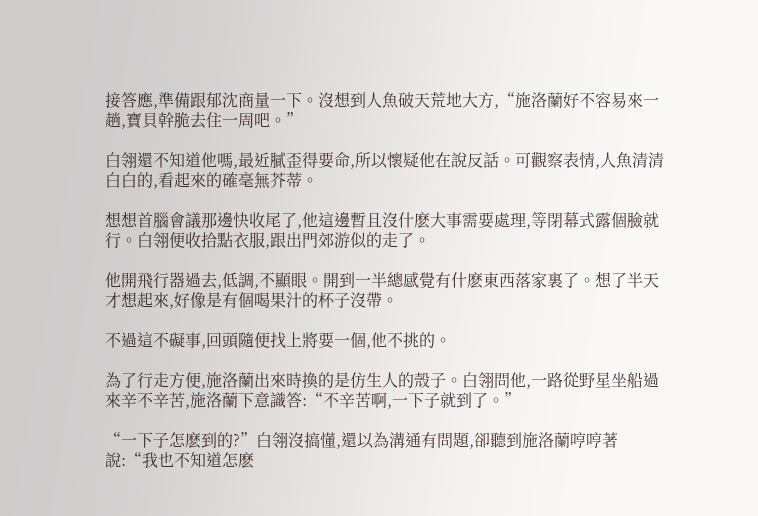接答應,準備跟郁沈商量一下。沒想到人魚破天荒地大方,“施洛蘭好不容易來一趟,寶貝幹脆去住一周吧。”

白翎還不知道他嗎,最近膩歪得要命,所以懷疑他在說反話。可觀察表情,人魚清清白白的,看起來的確毫無芥蒂。

想想首腦會議那邊快收尾了,他這邊暫且沒什麽大事需要處理,等閉幕式露個臉就行。白翎便收拾點衣服,跟出門郊游似的走了。

他開飛行器過去,低調,不顯眼。開到一半總感覺有什麽東西落家裏了。想了半天才想起來,好像是有個喝果汁的杯子沒帶。

不過這不礙事,回頭隨便找上將要一個,他不挑的。

為了行走方便,施洛蘭出來時換的是仿生人的殼子。白翎問他,一路從野星坐船過來辛不辛苦,施洛蘭下意識答:“不辛苦啊,一下子就到了。”

“一下子怎麽到的?”白翎沒搞懂,還以為溝通有問題,卻聽到施洛蘭哼哼著說:“我也不知道怎麽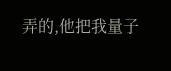弄的,他把我量子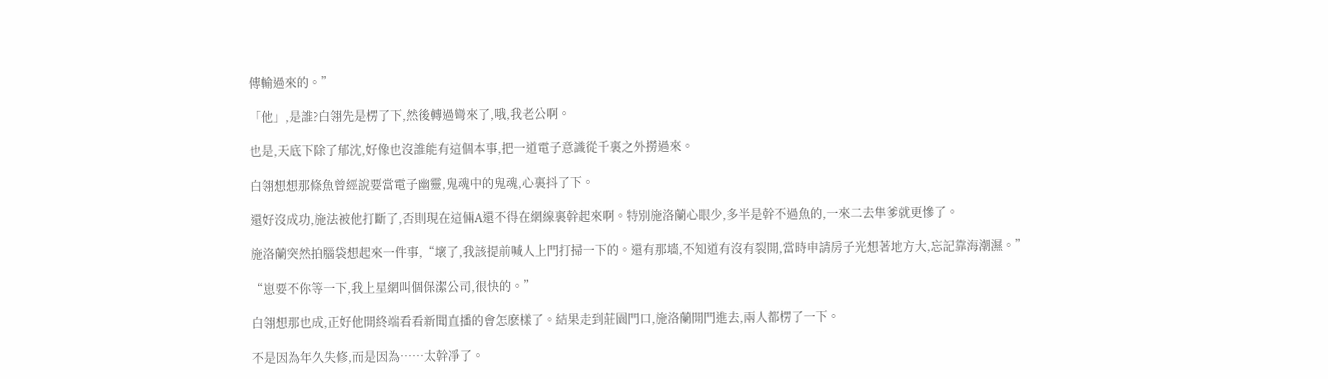傳輸過來的。”

「他」,是誰?白翎先是楞了下,然後轉過彎來了,哦,我老公啊。

也是,天底下除了郁沈,好像也沒誰能有這個本事,把一道電子意識從千裏之外撈過來。

白翎想想那條魚曾經說要當電子幽靈,鬼魂中的鬼魂,心裏抖了下。

還好沒成功,施法被他打斷了,否則現在這倆A還不得在網線裏幹起來啊。特別施洛蘭心眼少,多半是幹不過魚的,一來二去隼爹就更慘了。

施洛蘭突然拍腦袋想起來一件事,“壞了,我該提前喊人上門打掃一下的。還有那墻,不知道有沒有裂開,當時申請房子光想著地方大,忘記靠海潮濕。”

“崽要不你等一下,我上星網叫個保潔公司,很快的。”

白翎想那也成,正好他開終端看看新聞直播的會怎麽樣了。結果走到莊園門口,施洛蘭開門進去,兩人都楞了一下。

不是因為年久失修,而是因為……太幹凈了。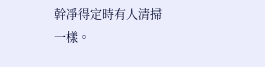幹凈得定時有人清掃一樣。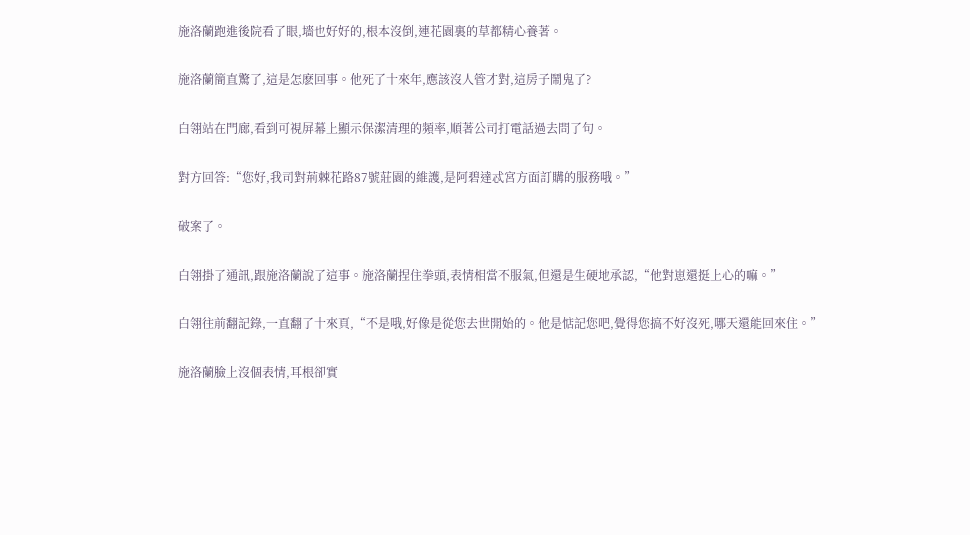施洛蘭跑進後院看了眼,墻也好好的,根本沒倒,連花園裏的草都精心養著。

施洛蘭簡直驚了,這是怎麽回事。他死了十來年,應該沒人管才對,這房子鬧鬼了?

白翎站在門廊,看到可視屏幕上顯示保潔清理的頻率,順著公司打電話過去問了句。

對方回答:“您好,我司對荊棘花路87號莊園的維護,是阿碧達忒宮方面訂購的服務哦。”

破案了。

白翎掛了通訊,跟施洛蘭說了這事。施洛蘭捏住拳頭,表情相當不服氣,但還是生硬地承認,“他對崽還挺上心的嘛。”

白翎往前翻記錄,一直翻了十來頁,“不是哦,好像是從您去世開始的。他是惦記您吧,覺得您搞不好沒死,哪天還能回來住。”

施洛蘭臉上沒個表情,耳根卻實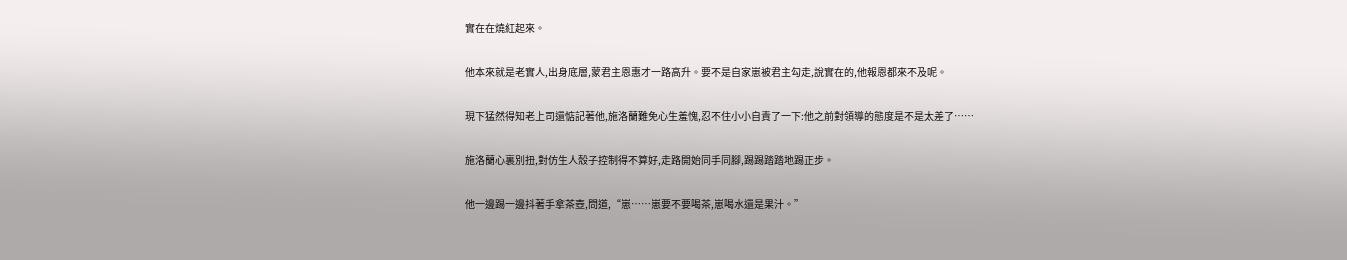實在在燒紅起來。

他本來就是老實人,出身底層,蒙君主恩惠才一路高升。要不是自家崽被君主勾走,說實在的,他報恩都來不及呢。

現下猛然得知老上司還惦記著他,施洛蘭難免心生羞愧,忍不住小小自責了一下:他之前對領導的態度是不是太差了……

施洛蘭心裏別扭,對仿生人殼子控制得不算好,走路開始同手同腳,踢踢踏踏地踢正步。

他一邊踢一邊抖著手拿茶壺,問道,“崽……崽要不要喝茶,崽喝水還是果汁。”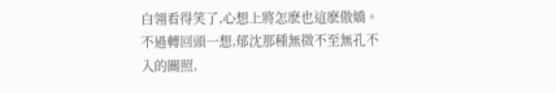白翎看得笑了,心想上將怎麽也這麽傲嬌。不過轉回頭一想,郁沈那種無微不至無孔不入的關照,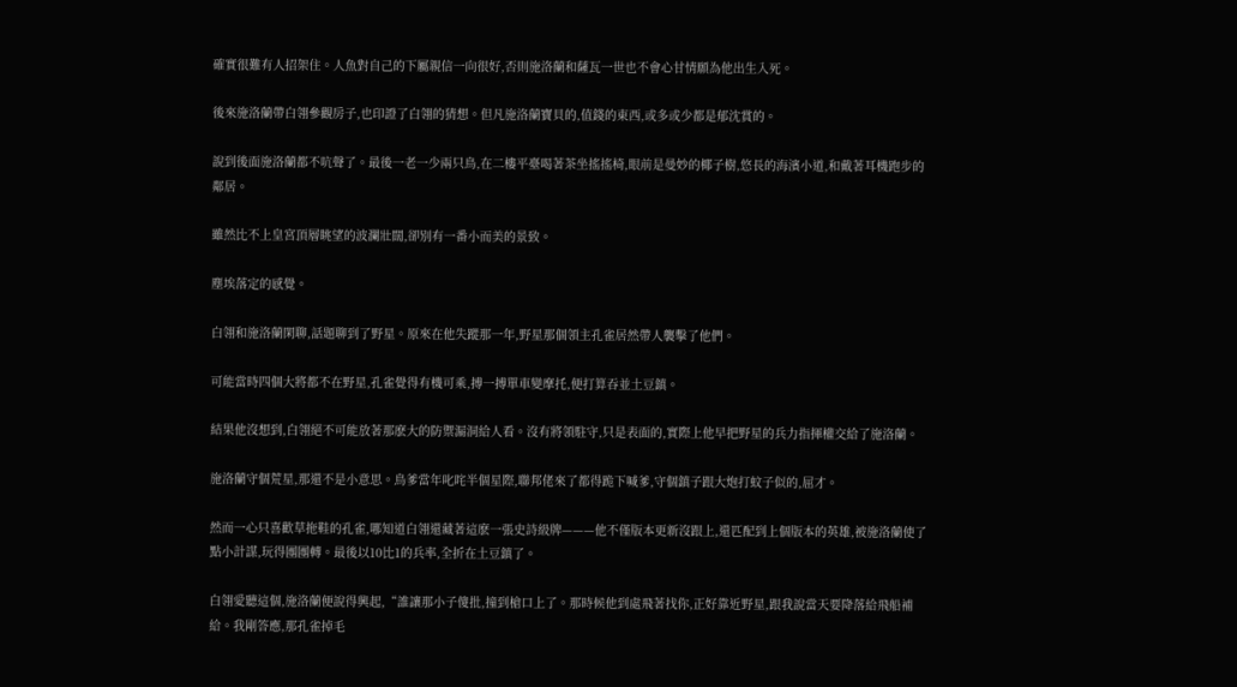確實很難有人招架住。人魚對自己的下屬親信一向很好,否則施洛蘭和薩瓦一世也不會心甘情願為他出生入死。

後來施洛蘭帶白翎參觀房子,也印證了白翎的猜想。但凡施洛蘭寶貝的,值錢的東西,或多或少都是郁沈賞的。

說到後面施洛蘭都不吭聲了。最後一老一少兩只鳥,在二樓平臺喝著茶坐搖搖椅,眼前是曼妙的椰子樹,悠長的海濱小道,和戴著耳機跑步的鄰居。

雖然比不上皇宮頂層眺望的波瀾壯闊,卻別有一番小而美的景致。

塵埃落定的感覺。

白翎和施洛蘭閑聊,話題聊到了野星。原來在他失蹤那一年,野星那個領主孔雀居然帶人襲擊了他們。

可能當時四個大將都不在野星,孔雀覺得有機可乘,搏一搏單車變摩托,便打算吞並土豆鎮。

結果他沒想到,白翎絕不可能放著那麽大的防禦漏洞給人看。沒有將領駐守,只是表面的,實際上他早把野星的兵力指揮權交給了施洛蘭。

施洛蘭守個荒星,那還不是小意思。鳥爹當年叱咤半個星際,聯邦佬來了都得跪下喊爹,守個鎮子跟大炮打蚊子似的,屈才。

然而一心只喜歡草拖鞋的孔雀,哪知道白翎還藏著這麽一張史詩級牌———他不僅版本更新沒跟上,還匹配到上個版本的英雄,被施洛蘭使了點小計謀,玩得團團轉。最後以10比1的兵率,全折在土豆鎮了。

白翎愛聽這個,施洛蘭便說得興起,“誰讓那小子傻批,撞到槍口上了。那時候他到處飛著找你,正好靠近野星,跟我說當天要降落給飛船補給。我剛答應,那孔雀掉毛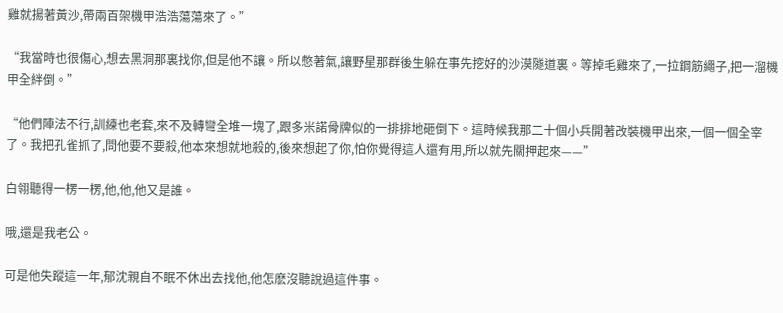雞就揚著黃沙,帶兩百架機甲浩浩蕩蕩來了。”

“我當時也很傷心,想去黑洞那裏找你,但是他不讓。所以憋著氣,讓野星那群後生躲在事先挖好的沙漠隧道裏。等掉毛雞來了,一拉鋼筋繩子,把一溜機甲全絆倒。”

“他們陣法不行,訓練也老套,來不及轉彎全堆一塊了,跟多米諾骨牌似的一排排地砸倒下。這時候我那二十個小兵開著改裝機甲出來,一個一個全宰了。我把孔雀抓了,問他要不要殺,他本來想就地殺的,後來想起了你,怕你覺得這人還有用,所以就先關押起來——”

白翎聽得一楞一楞,他,他,他又是誰。

哦,還是我老公。

可是他失蹤這一年,郁沈親自不眠不休出去找他,他怎麽沒聽說過這件事。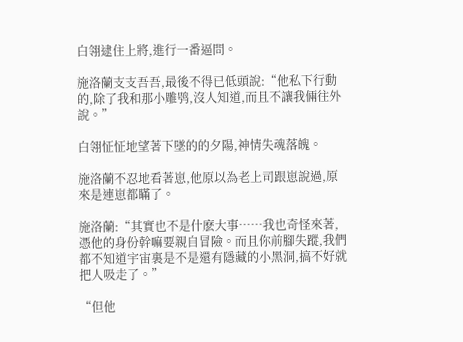白翎逮住上將,進行一番逼問。

施洛蘭支支吾吾,最後不得已低頭說:“他私下行動的,除了我和那小雕鸮,沒人知道,而且不讓我倆往外說。”

白翎怔怔地望著下墜的的夕陽,神情失魂落魄。

施洛蘭不忍地看著崽,他原以為老上司跟崽說過,原來是連崽都瞞了。

施洛蘭:“其實也不是什麽大事……我也奇怪來著,憑他的身份幹嘛要親自冒險。而且你前腳失蹤,我們都不知道宇宙裏是不是還有隱藏的小黑洞,搞不好就把人吸走了。”

“但他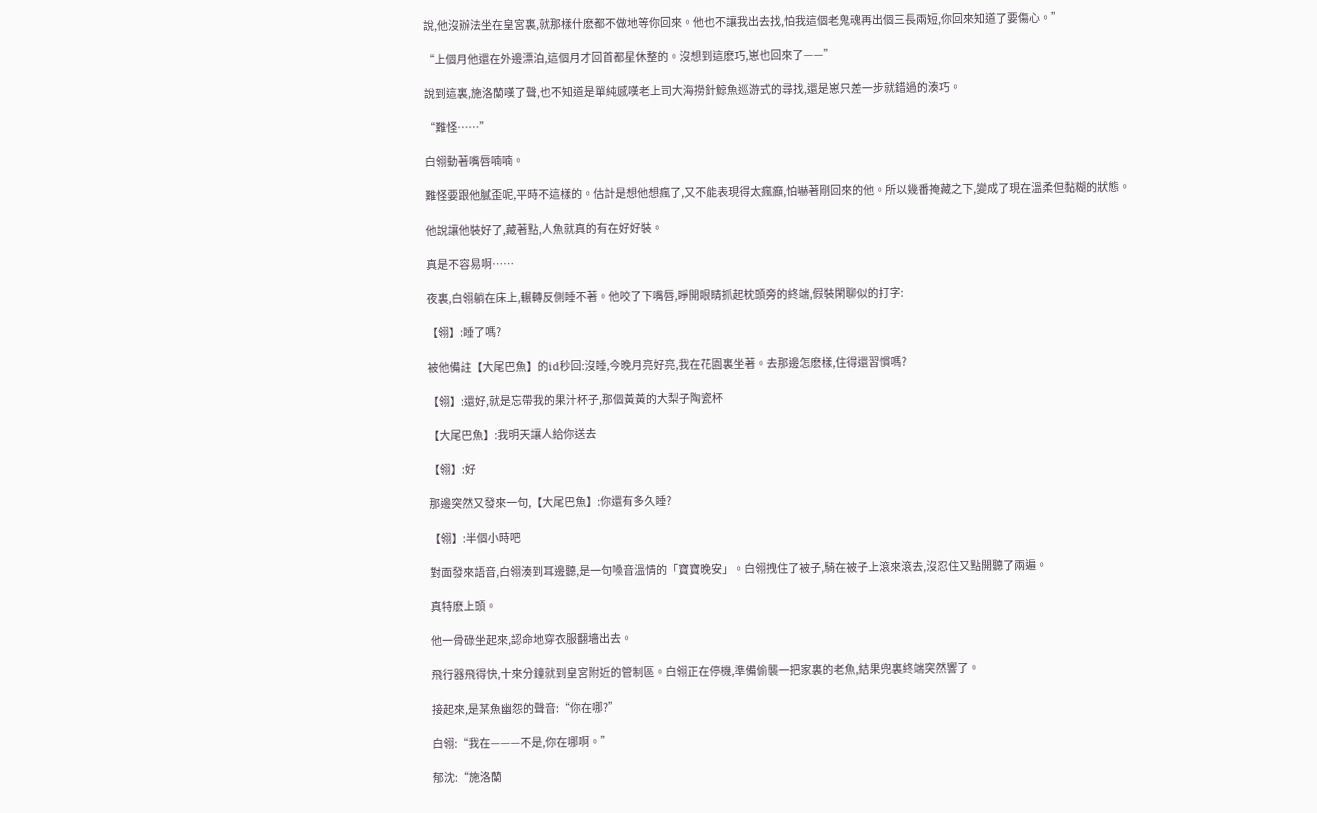說,他沒辦法坐在皇宮裏,就那樣什麽都不做地等你回來。他也不讓我出去找,怕我這個老鬼魂再出個三長兩短,你回來知道了要傷心。”

“上個月他還在外邊漂泊,這個月才回首都星休整的。沒想到這麽巧,崽也回來了——”

說到這裏,施洛蘭嘆了聲,也不知道是單純感嘆老上司大海撈針鯨魚巡游式的尋找,還是崽只差一步就錯過的湊巧。

“難怪……”

白翎動著嘴唇喃喃。

難怪要跟他膩歪呢,平時不這樣的。估計是想他想瘋了,又不能表現得太瘋癲,怕嚇著剛回來的他。所以幾番掩藏之下,變成了現在溫柔但黏糊的狀態。

他說讓他裝好了,藏著點,人魚就真的有在好好裝。

真是不容易啊……

夜裏,白翎躺在床上,輾轉反側睡不著。他咬了下嘴唇,睜開眼睛抓起枕頭旁的終端,假裝閑聊似的打字:

【翎】:睡了嗎?

被他備註【大尾巴魚】的id秒回:沒睡,今晚月亮好亮,我在花園裏坐著。去那邊怎麽樣,住得還習慣嗎?

【翎】:還好,就是忘帶我的果汁杯子,那個黃黃的大梨子陶瓷杯

【大尾巴魚】:我明天讓人給你送去

【翎】:好

那邊突然又發來一句,【大尾巴魚】:你還有多久睡?

【翎】:半個小時吧

對面發來語音,白翎湊到耳邊聽,是一句嗓音溫情的「寶寶晚安」。白翎拽住了被子,騎在被子上滾來滾去,沒忍住又點開聽了兩遍。

真特麽上頭。

他一骨碌坐起來,認命地穿衣服翻墻出去。

飛行器飛得快,十來分鐘就到皇宮附近的管制區。白翎正在停機,準備偷襲一把家裏的老魚,結果兜裏終端突然響了。

接起來,是某魚幽怨的聲音:“你在哪?”

白翎:“我在———不是,你在哪啊。”

郁沈:“施洛蘭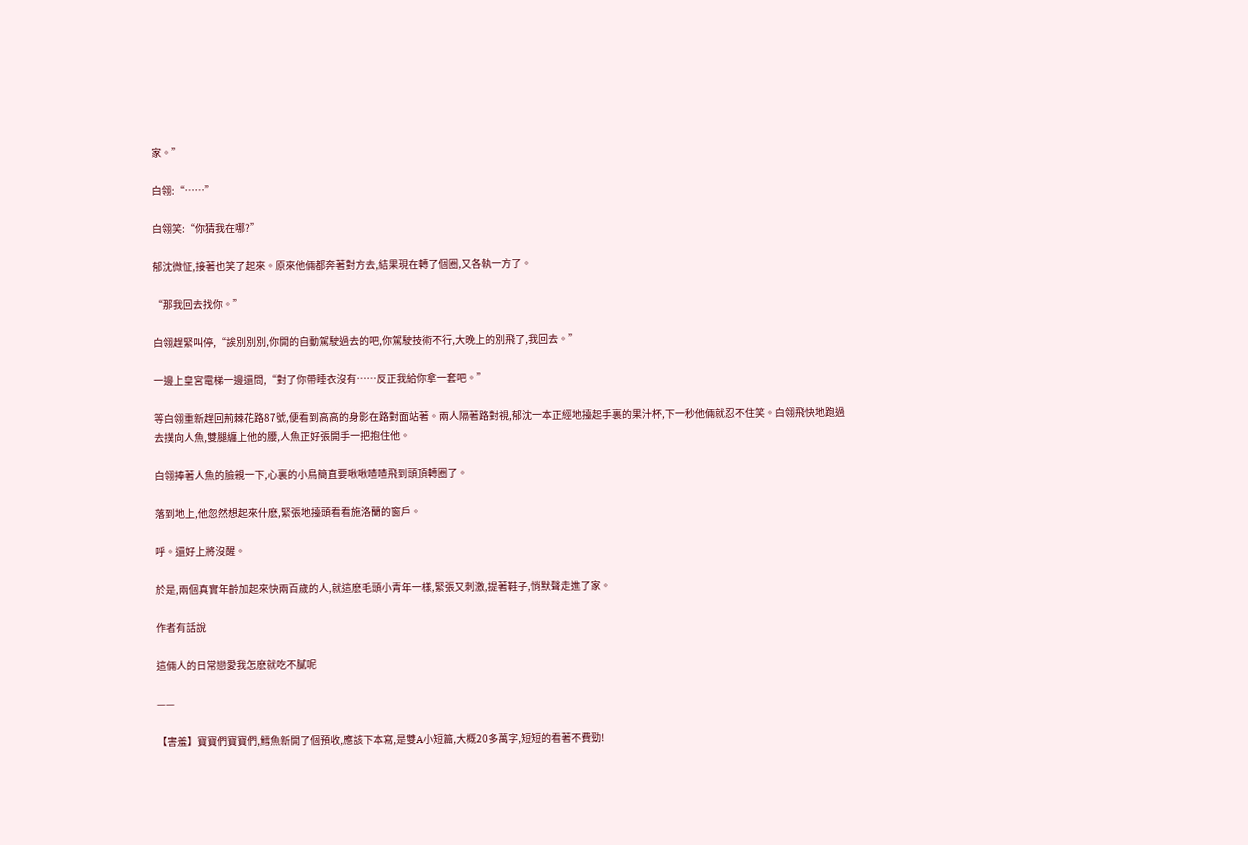家。”

白翎:“……”

白翎笑:“你猜我在哪?”

郁沈微怔,接著也笑了起來。原來他倆都奔著對方去,結果現在轉了個圈,又各執一方了。

“那我回去找你。”

白翎趕緊叫停,“誒別別別,你開的自動駕駛過去的吧,你駕駛技術不行,大晚上的別飛了,我回去。”

一邊上皇宮電梯一邊還問,“對了你帶睡衣沒有……反正我給你拿一套吧。”

等白翎重新趕回荊棘花路87號,便看到高高的身影在路對面站著。兩人隔著路對視,郁沈一本正經地擡起手裏的果汁杯,下一秒他倆就忍不住笑。白翎飛快地跑過去撲向人魚,雙腿纏上他的腰,人魚正好張開手一把抱住他。

白翎捧著人魚的臉親一下,心裏的小鳥簡直要啾啾喳喳飛到頭頂轉圈了。

落到地上,他忽然想起來什麽,緊張地擡頭看看施洛蘭的窗戶。

呼。還好上將沒醒。

於是,兩個真實年齡加起來快兩百歲的人,就這麽毛頭小青年一樣,緊張又刺激,提著鞋子,悄默聲走進了家。

作者有話說

這倆人的日常戀愛我怎麽就吃不膩呢

——

【害羞】寶寶們寶寶們,鱈魚新開了個預收,應該下本寫,是雙A小短篇,大概20多萬字,短短的看著不費勁!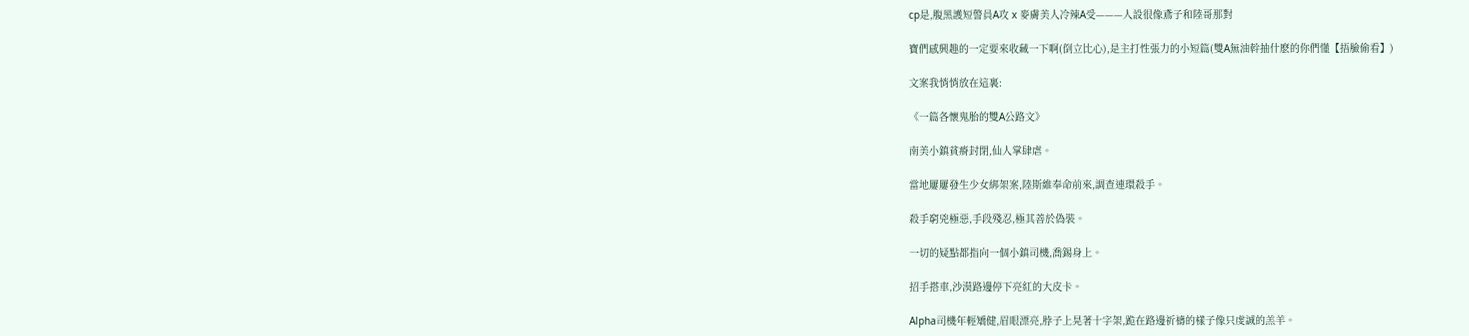cp是,腹黑護短警員A攻 x 麥膚美人冷辣A受———人設很像鳶子和陸哥那對

寶們感興趣的一定要來收藏一下啊(倒立比心),是主打性張力的小短篇(雙A無油幹抽什麽的你們懂【捂臉偷看】)

文案我悄悄放在這裏:

《一篇各懷鬼胎的雙A公路文》

南美小鎮貧瘠封閉,仙人掌肆虐。

當地屢屢發生少女綁架案,陸斯維奉命前來,調查連環殺手。

殺手窮兇極惡,手段殘忍,極其善於偽裝。

一切的疑點都指向一個小鎮司機,喬錫身上。

招手搭車,沙漠路邊停下亮紅的大皮卡。

Alpha司機年輕矯健,眉眼漂亮,脖子上晃著十字架,跪在路邊祈禱的樣子像只虔誠的羔羊。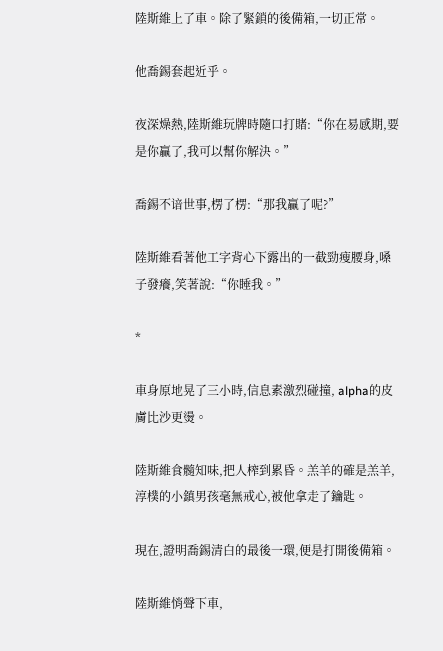陸斯維上了車。除了緊鎖的後備箱,一切正常。

他喬錫套起近乎。

夜深燥熱,陸斯維玩牌時隨口打賭:“你在易感期,要是你贏了,我可以幫你解決。”

喬錫不谙世事,楞了楞:“那我贏了呢?”

陸斯維看著他工字背心下露出的一截勁瘦腰身,嗓子發癢,笑著說:“你睡我。”

*

車身原地晃了三小時,信息素激烈碰撞, alpha的皮膚比沙更燙。

陸斯維食髓知味,把人榨到累昏。羔羊的確是羔羊,淳樸的小鎮男孩毫無戒心,被他拿走了鑰匙。

現在,證明喬錫清白的最後一環,便是打開後備箱。

陸斯維悄聲下車,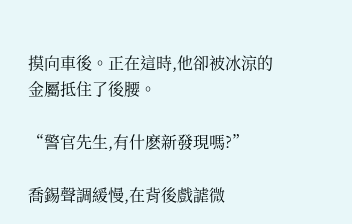摸向車後。正在這時,他卻被冰涼的金屬抵住了後腰。

“警官先生,有什麽新發現嗎?”

喬錫聲調緩慢,在背後戲謔微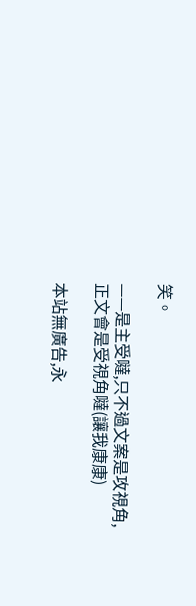笑。

——是主受噠,只不過文案是攻視角,正文會是受視角噠(讓我康康)

本站無廣告,永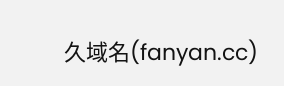久域名(fanyan.cc)